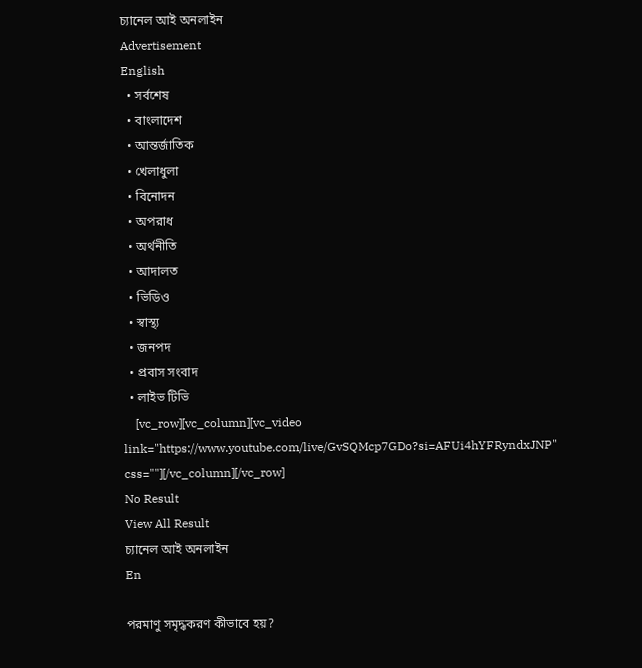চ্যানেল আই অনলাইন
Advertisement
English
  • সর্বশেষ
  • বাংলাদেশ
  • আন্তর্জাতিক
  • খেলাধুলা
  • বিনোদন
  • অপরাধ
  • অর্থনীতি
  • আদালত
  • ভিডিও
  • স্বাস্থ্য
  • জনপদ
  • প্রবাস সংবাদ
  • লাইভ টিভি
    [vc_row][vc_column][vc_video link="https://www.youtube.com/live/GvSQMcp7GDo?si=AFUi4hYFRyndxJNP" css=""][/vc_column][/vc_row]
No Result
View All Result
চ্যানেল আই অনলাইন
En

পরমাণু সমৃদ্ধকরণ কীভাবে হয়?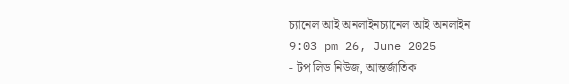চ্যানেল আই অনলাইনচ্যানেল আই অনলাইন
9:03 pm 26, June 2025
- টপ লিড নিউজ, আন্তর্জাতিক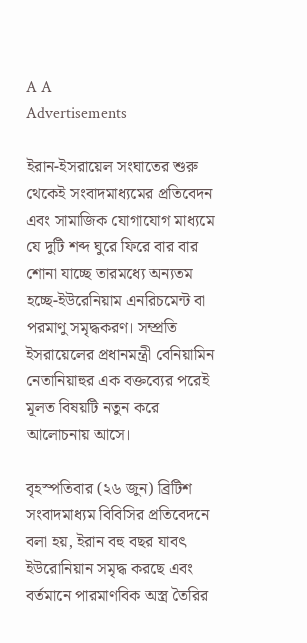A A
Advertisements

ইরান-ইসরায়েল সংঘাতের শুরু থেকেই সংবাদমাধ্যমের প্রতিবেদন এবং সামাজিক যোগাযোগ মাধ্যমে যে দুটি শব্দ ঘুরে ফিরে বার বার শোনা যাচ্ছে তারমধ্যে অন্যতম হচ্ছে-ইউরেনিয়াম এনরিচমেন্ট বা পরমাণু সমৃদ্ধকরণ। সম্প্রতি ইসরায়েলের প্রধানমন্ত্রী বেনিয়ামিন নেতানিয়াহুর এক বক্তব্যের পরেই মূলত বিষয়টি নতুন করে আলোচনায় আসে।

বৃহস্পতিবার (২৬ জুন) ব্রিটিশ সংবাদমাধ্যম বিবিসির প্রতিবেদনে বলা হয়, ইরান বহু বছর যাবৎ ইউরোনিয়ান সমৃদ্ধ করছে এবং বর্তমানে পারমাণবিক অস্ত্র তৈরির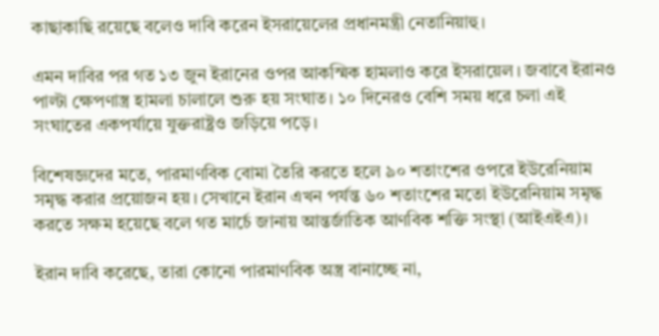কাছাকাছি রয়েছে বলেও দাবি করেন ইসরায়েলের প্রধানমন্ত্রী নেতানিয়াহু।

এমন দাবির পর গত ১৩ জুন ইরানের ওপর আকস্মিক হামলাও করে ইসরায়েল। জবাবে ইরানও পাল্টা ক্ষেপণাস্ত্র হামলা চালালে শুরু হয় সংঘাত। ১০ দিনেরও বেশি সময় ধরে চলা এই সংঘাতের একপর্যায়ে যুক্তরাষ্ট্রও জড়িয়ে পড়ে।

বিশেষজ্ঞদের মতে, পারমাণবিক বোমা তৈরি করতে হলে ৯০ শতাংশের ওপরে ইউরেনিয়াম সমৃদ্ধ করার প্রয়োজন হয়। সেখানে ইরান এখন পর্যন্ত ৬০ শতাংশের মতো ইউরেনিয়াম সমৃদ্ধ করতে সক্ষম হয়েছে বলে গত মার্চে জানায় আন্তর্জাতিক আণবিক শক্তি সংস্থা (আইএইএ)।

ইরান দাবি করেছে, তারা কোনো পারমাণবিক অস্ত্র বানাচ্ছে না,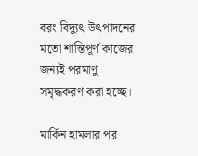বরং বিদ্যুৎ উৎপাদনের মতো শান্তিপূর্ণ কাজের জন্যই পরমাণু সমৃদ্ধকরণ করা হচ্ছে।

মার্কিন হামলার পর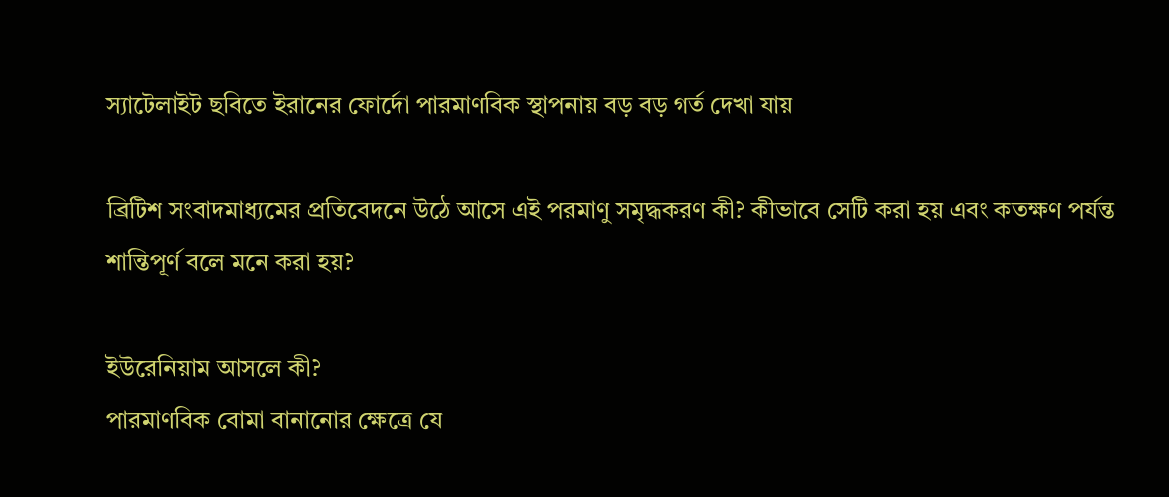স্যাটেলাইট ছবিতে ইরানের ফোর্দো পারমাণবিক স্থাপনায় বড় বড় গর্ত দেখা যায়

ব্রিটিশ সংবাদমাধ্যমের প্রতিবেদনে উঠে আসে এই পরমাণু সমৃদ্ধকরণ কী? কীভাবে সেটি করা হয় এবং কতক্ষণ পর্যন্ত শান্তিপূর্ণ বলে মনে করা হয়?

ইউরেনিয়াম আসলে কী?
পারমাণবিক বোমা বানানোর ক্ষেত্রে যে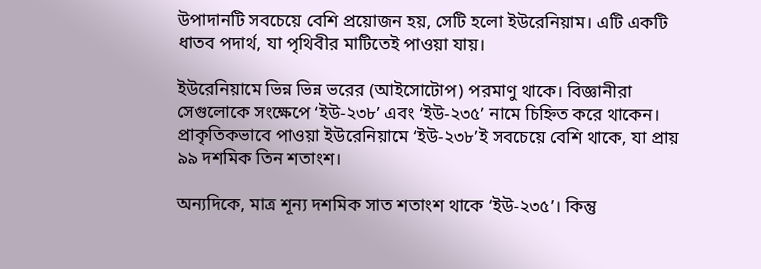উপাদানটি সবচেয়ে বেশি প্রয়োজন হয়, সেটি হলো ইউরেনিয়াম। এটি একটি ধাতব পদার্থ, যা পৃথিবীর মাটিতেই পাওয়া যায়।

ইউরেনিয়ামে ভিন্ন ভিন্ন ভরের (আইসোটোপ) পরমাণু থাকে। বিজ্ঞানীরা সেগুলোকে সংক্ষেপে ‘ইউ-২৩৮’ এবং ‘ইউ-২৩৫’ নামে চিহ্নিত করে থাকেন। প্রাকৃতিকভাবে পাওয়া ইউরেনিয়ামে ‘ইউ-২৩৮’ই সবচেয়ে বেশি থাকে, যা প্রায় ৯৯ দশমিক তিন শতাংশ।

অন্যদিকে, মাত্র শূন্য দশমিক সাত শতাংশ থাকে ‘ইউ-২৩৫’। কিন্তু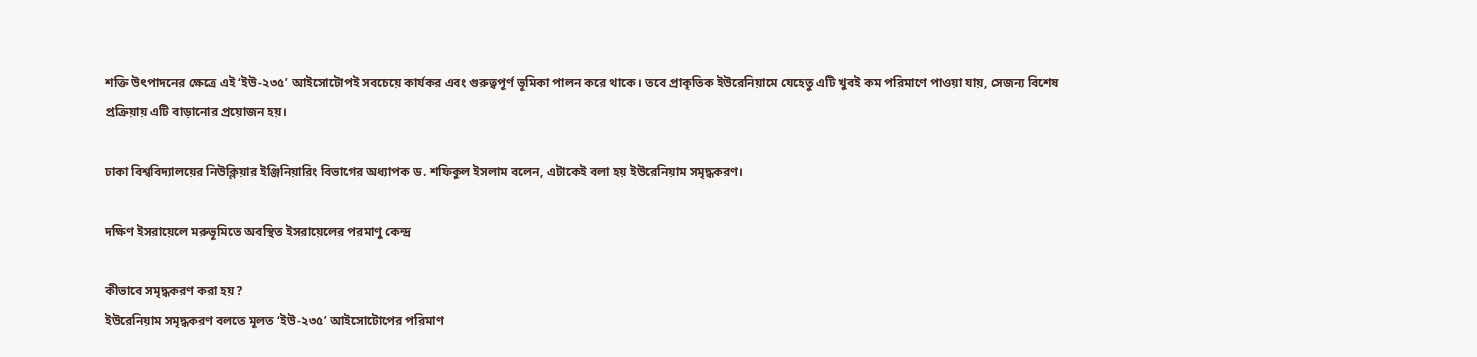শক্তি উৎপাদনের ক্ষেত্রে এই ‘ইউ-২৩৫’ আইসোটোপই সবচেয়ে কার্যকর এবং গুরুত্বপূর্ণ ভূমিকা পালন করে থাকে। তবে প্রাকৃতিক ইউরেনিয়ামে যেহেতু এটি খুবই কম পরিমাণে পাওয়া যায়, সেজন্য বিশেষ প্রক্রিয়ায় এটি বাড়ানোর প্রয়োজন হয়।

ঢাকা বিশ্ববিদ্যালয়ের নিউক্লিয়ার ইঞ্জিনিয়ারিং বিভাগের অধ্যাপক ড. শফিকুল ইসলাম বলেন, এটাকেই বলা হয় ইউরেনিয়াম সমৃদ্ধকরণ।

দক্ষিণ ইসরায়েলে মরুভূমিতে অবস্থিত ইসরায়েলের পরমাণু কেন্দ্র

কীভাবে সমৃদ্ধকরণ করা হয়?
ইউরেনিয়াম সমৃদ্ধকরণ বলতে মূলত ‘ইউ-২৩৫’ আইসোটোপের পরিমাণ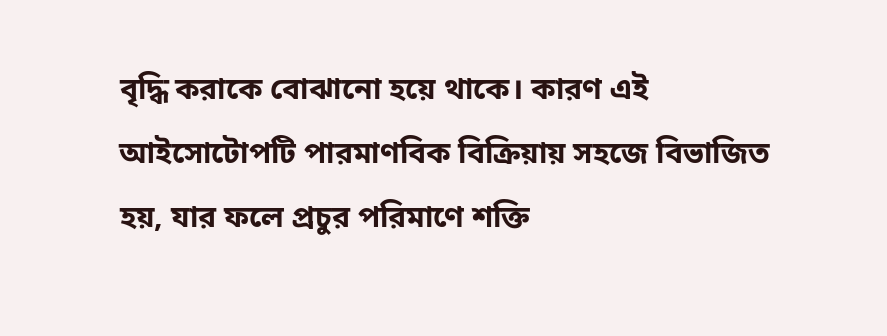বৃদ্ধি করাকে বোঝানো হয়ে থাকে। কারণ এই আইসোটোপটি পারমাণবিক বিক্রিয়ায় সহজে বিভাজিত হয়, যার ফলে প্রচুর পরিমাণে শক্তি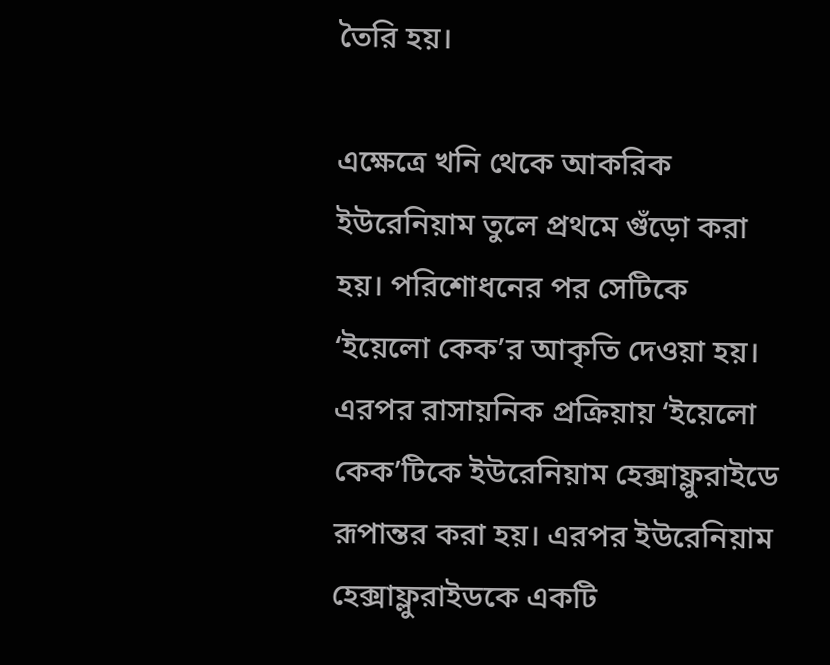তৈরি হয়।

এক্ষেত্রে খনি থেকে আকরিক ইউরেনিয়াম তুলে প্রথমে গুঁড়ো করা হয়। পরিশোধনের পর সেটিকে ‘ইয়েলো কেক’র আকৃতি দেওয়া হয়। এরপর রাসায়নিক প্রক্রিয়ায় ‘ইয়েলো কেক’টিকে ইউরেনিয়াম হেক্সাফ্লুরাইডে রূপান্তর করা হয়। এরপর ইউরেনিয়াম হেক্সাফ্লুরাইডকে একটি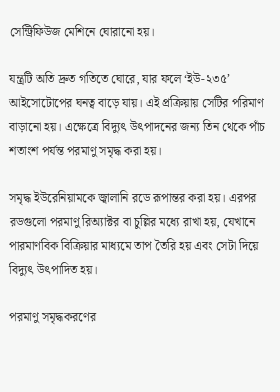সেন্ট্রিফিউজ মেশিনে ঘোরানো হয়।

যন্ত্রটি অতি দ্রুত গতিতে ঘোরে, যার ফলে ‘ইউ-২৩৫’ আইসোটোপের ঘনত্ব বাড়ে যায়। এই প্রক্রিয়ায় সেটির পরিমাণ বাড়ানো হয়। এক্ষেত্রে বিদ্যুৎ উৎপাদনের জন্য তিন থেকে পাঁচ শতাংশ পর্যন্ত পরমাণু সমৃদ্ধ করা হয়।

সমৃদ্ধ ইউরেনিয়ামকে জ্বালানি রডে রূপান্তর করা হয়। এরপর রডগুলো পরমাণু রিঅ্যাক্টর বা চুল্লির মধ্যে রাখা হয়, যেখানে পারমাণবিক বিক্রিয়ার মাধ্যমে তাপ তৈরি হয় এবং সেটা দিয়ে বিদ্যুৎ উৎপাদিত হয়।

পরমাণু সমৃদ্ধকরণের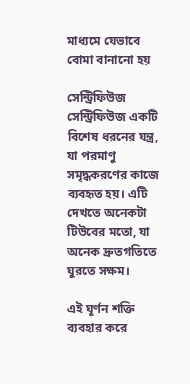মাধ্যমে যেভাবে বোমা বানানো হয়

সেন্ট্রিফিউজ
সেন্ট্রিফিউজ একটি বিশেষ ধরনের যন্ত্র, যা পরমাণু সমৃদ্ধকরণের কাজে ব্যবহৃত হয়। এটি দেখতে অনেকটা টিউবের মতো, যা অনেক দ্রুতগতিতে ঘুরতে সক্ষম।

এই ঘূর্ণন শক্তি ব্যবহার করে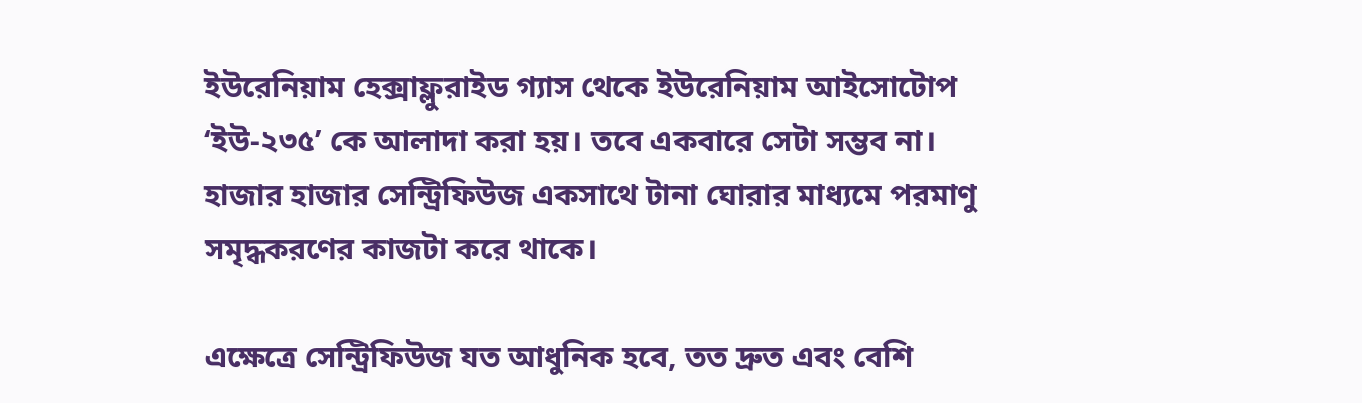ইউরেনিয়াম হেক্সাফ্লুরাইড গ্যাস থেকে ইউরেনিয়াম আইসোটোপ ‘ইউ-২৩৫’ কে আলাদা করা হয়। তবে একবারে সেটা সম্ভব না। হাজার হাজার সেন্ট্রিফিউজ একসাথে টানা ঘোরার মাধ্যমে পরমাণু সমৃদ্ধকরণের কাজটা করে থাকে।

এক্ষেত্রে সেন্ট্রিফিউজ যত আধুনিক হবে, তত দ্রুত এবং বেশি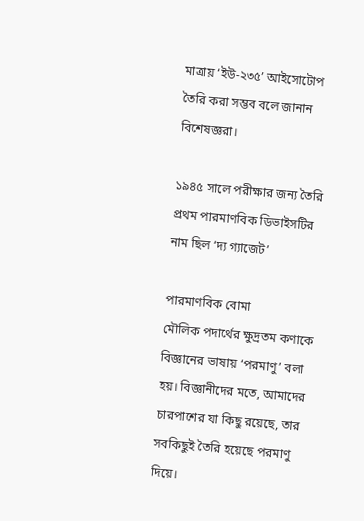মাত্রায় ‘ইউ-২৩৫’ আইসোটোপ তৈরি করা সম্ভব বলে জানান বিশেষজ্ঞরা।

১৯৪৫ সালে পরীক্ষার জন্য তৈরি প্রথম পারমাণবিক ডিভাইসটির নাম ছিল ‘দ্য গ্যাজেট’

পারমাণবিক বোমা
মৌলিক পদার্থের ক্ষুদ্রতম কণাকে বিজ্ঞানের ভাষায় ‘পরমাণু’ বলা হয়। বিজ্ঞানীদের মতে, আমাদের চারপাশের যা কিছু রয়েছে, তার সবকিছুই তৈরি হয়েছে পরমাণু দিয়ে।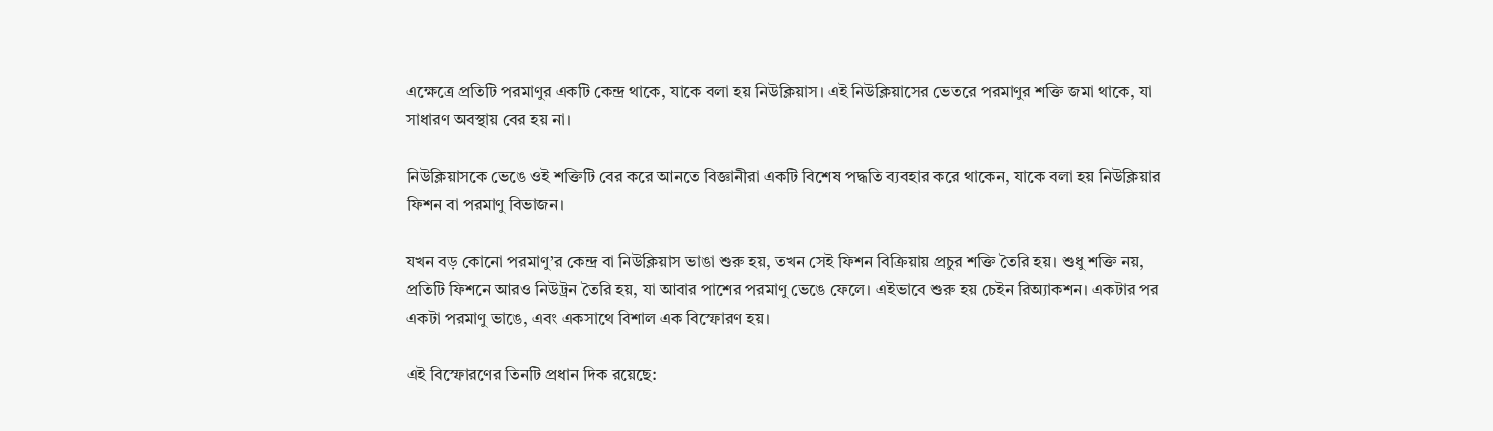এক্ষেত্রে প্রতিটি পরমাণুর একটি কেন্দ্র থাকে, যাকে বলা হয় নিউক্লিয়াস। এই নিউক্লিয়াসের ভেতরে পরমাণুর শক্তি জমা থাকে, যা সাধারণ অবস্থায় বের হয় না।

নিউক্লিয়াসকে ভেঙে ওই শক্তিটি বের করে আনতে বিজ্ঞানীরা একটি বিশেষ পদ্ধতি ব্যবহার করে থাকেন, যাকে বলা হয় নিউক্লিয়ার ফিশন বা পরমাণু বিভাজন।

যখন বড় কোনো পরমাণু’র কেন্দ্র বা নিউক্লিয়াস ভাঙা শুরু হয়, তখন সেই ফিশন বিক্রিয়ায় প্রচুর শক্তি তৈরি হয়। শুধু শক্তি নয়, প্রতিটি ফিশনে আরও নিউট্রন তৈরি হয়, যা আবার পাশের পরমাণু ভেঙে ফেলে। এইভাবে শুরু হয় চেইন রিঅ্যাকশন। একটার পর একটা পরমাণু ভাঙে, এবং একসাথে বিশাল এক বিস্ফোরণ হয়।

এই বিস্ফোরণের তিনটি প্রধান দিক রয়েছে: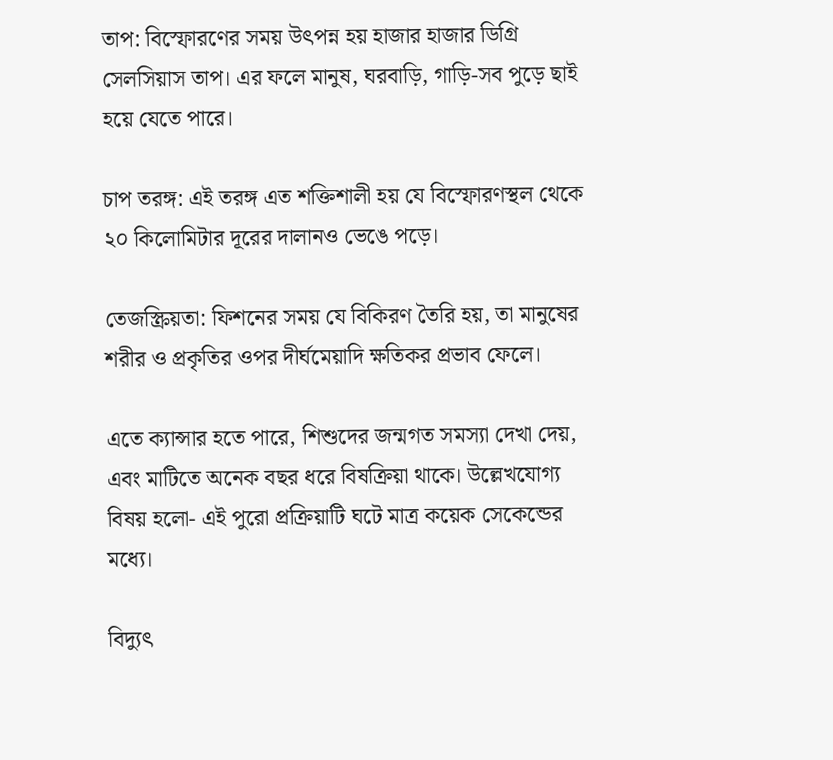তাপ: বিস্ফোরণের সময় উৎপন্ন হয় হাজার হাজার ডিগ্রি সেলসিয়াস তাপ। এর ফলে মানুষ, ঘরবাড়ি, গাড়ি-সব পুড়ে ছাই হয়ে যেতে পারে।

চাপ তরঙ্গ: এই তরঙ্গ এত শক্তিশালী হয় যে বিস্ফোরণস্থল থেকে ২০ কিলোমিটার দূরের দালানও ভেঙে পড়ে।

তেজস্ক্রিয়তা: ফিশনের সময় যে বিকিরণ তৈরি হয়, তা মানুষের শরীর ও প্রকৃতির ওপর দীর্ঘমেয়াদি ক্ষতিকর প্রভাব ফেলে।

এতে ক্যান্সার হতে পারে, শিশুদের জন্মগত সমস্যা দেখা দেয়, এবং মাটিতে অনেক বছর ধরে বিষক্রিয়া থাকে। উল্লেখযোগ্য বিষয় হলো- এই পুরো প্রক্রিয়াটি ঘটে মাত্র কয়েক সেকেন্ডের মধ্যে।

বিদ্যুৎ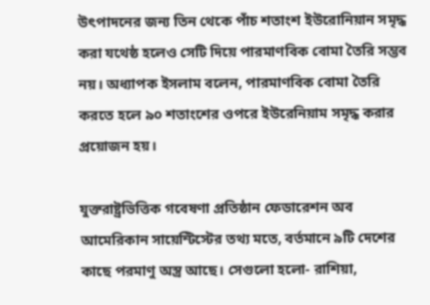উৎপাদনের জন্য তিন থেকে পাঁচ শতাংশ ইউরোনিয়ান সমৃদ্ধ করা যথেষ্ঠ হলেও সেটি দিয়ে পারমাণবিক বোমা তৈরি সম্ভব নয়। অধ্যাপক ইসলাম বলেন, পারমাণবিক বোমা তৈরি করতে হলে ৯০ শতাংশের ওপরে ইউরেনিয়াম সমৃদ্ধ করার প্রয়োজন হয়।

যুক্তরাষ্ট্রভিত্তিক গবেষণা প্রতিষ্ঠান ফেডারেশন অব আমেরিকান সায়েন্টিস্টের তথ্য মতে, বর্তমানে ৯টি দেশের কাছে পরমাণু অস্ত্র আছে। সেগুলো হলো- রাশিয়া,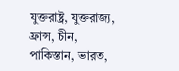যুক্তরাষ্ট্র, যুক্তরাজ্য, ফ্রান্স, চীন, পাকিস্তান, ভারত,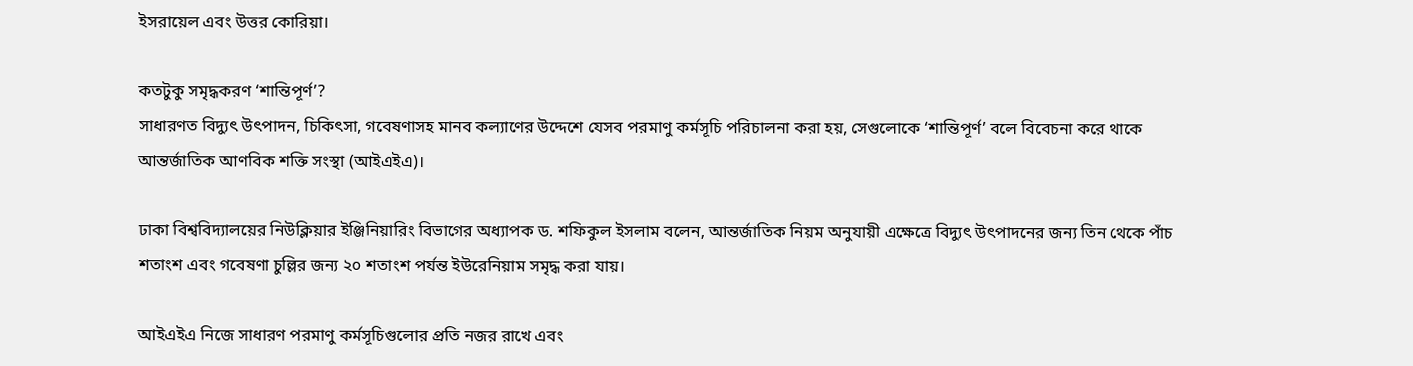ইসরায়েল এবং উত্তর কোরিয়া।

কতটুকু সমৃদ্ধকরণ ‘শান্তিপূর্ণ’?
সাধারণত বিদ্যুৎ উৎপাদন, চিকিৎসা, গবেষণাসহ মানব কল্যাণের উদ্দেশে যেসব পরমাণু কর্মসূচি পরিচালনা করা হয়, সেগুলোকে ‘শান্তিপূর্ণ’ বলে বিবেচনা করে থাকে আন্তর্জাতিক আণবিক শক্তি সংস্থা (আইএইএ)।

ঢাকা বিশ্ববিদ্যালয়ের নিউক্লিয়ার ইঞ্জিনিয়ারিং বিভাগের অধ্যাপক ড. শফিকুল ইসলাম বলেন, আন্তর্জাতিক নিয়ম অনুযায়ী এক্ষেত্রে বিদ্যুৎ উৎপাদনের জন্য তিন থেকে পাঁচ শতাংশ এবং গবেষণা চুল্লির জন্য ২০ শতাংশ পর্যন্ত ইউরেনিয়াম সমৃদ্ধ করা যায়।

আইএইএ নিজে সাধারণ পরমাণু কর্মসূচিগুলোর প্রতি নজর রাখে এবং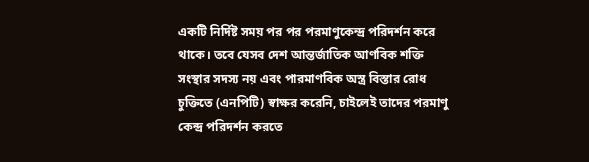একটি নির্দিষ্ট সময় পর পর পরমাণুকেন্দ্র পরিদর্শন করে থাকে। তবে যেসব দেশ আন্তর্জাতিক আণবিক শক্তি সংস্থার সদস্য নয় এবং পারমাণবিক অস্ত্র বিস্তার রোধ চুক্তিতে (এনপিটি) স্বাক্ষর করেনি, চাইলেই তাদের পরমাণু কেন্দ্র পরিদর্শন করতে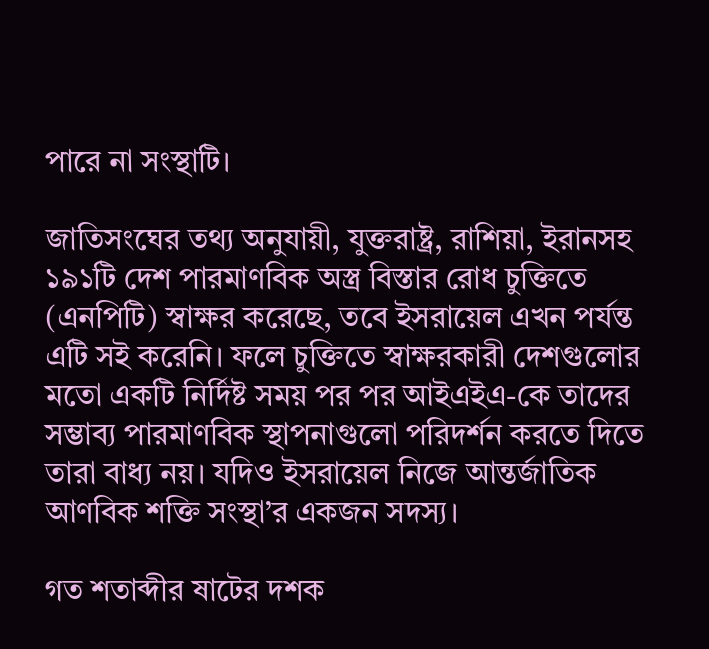পারে না সংস্থাটি।

জাতিসংঘের তথ্য অনুযায়ী, যুক্তরাষ্ট্র, রাশিয়া, ইরানসহ ১৯১টি দেশ পারমাণবিক অস্ত্র বিস্তার রোধ চুক্তিতে (এনপিটি) স্বাক্ষর করেছে, তবে ইসরায়েল এখন পর্যন্ত এটি সই করেনি। ফলে চুক্তিতে স্বাক্ষরকারী দেশগুলোর মতো একটি নির্দিষ্ট সময় পর পর আইএইএ-কে তাদের সম্ভাব্য পারমাণবিক স্থাপনাগুলো পরিদর্শন করতে দিতে তারা বাধ্য নয়। যদিও ইসরায়েল নিজে আন্তর্জাতিক আণবিক শক্তি সংস্থা’র একজন সদস্য।

গত শতাব্দীর ষাটের দশক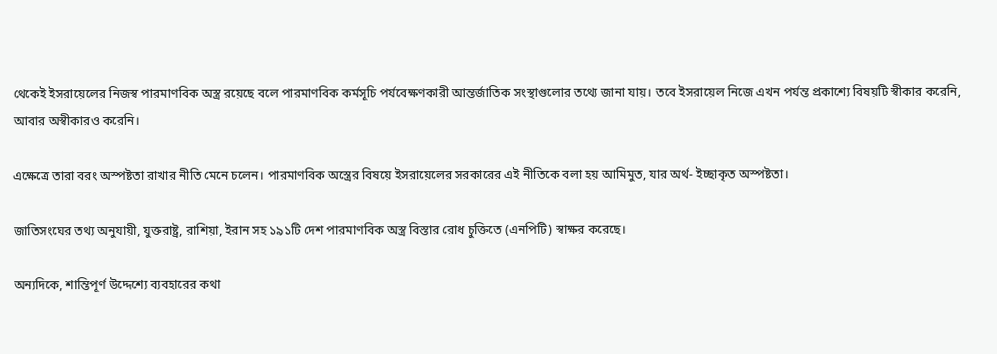থেকেই ইসরায়েলের নিজস্ব পারমাণবিক অস্ত্র রয়েছে বলে পারমাণবিক কর্মসূচি পর্যবেক্ষণকারী আন্তর্জাতিক সংস্থাগুলোর তথ্যে জানা যায়। তবে ইসরায়েল নিজে এখন পর্যন্ত প্রকাশ্যে বিষয়টি স্বীকার করেনি, আবার অস্বীকারও করেনি।

এক্ষেত্রে তারা বরং অস্পষ্টতা রাখার নীতি মেনে চলেন। পারমাণবিক অস্ত্রের বিষয়ে ইসরায়েলের সরকারের এই নীতিকে বলা হয় আমিমুত, যার অর্থ- ইচ্ছাকৃত অস্পষ্টতা।

জাতিসংঘের তথ্য অনুযায়ী, যুক্তরাষ্ট্র, রাশিয়া, ইরান সহ ১৯১টি দেশ পারমাণবিক অস্ত্র বিস্তার রোধ চুক্তিতে (এনপিটি) স্বাক্ষর করেছে।

অন্যদিকে, শান্তিপূর্ণ উদ্দেশ্যে ব্যবহারের কথা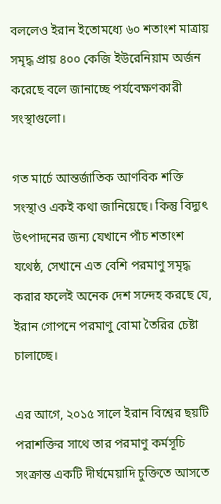বললেও ইরান ইতোমধ্যে ৬০ শতাংশ মাত্রায় সমৃদ্ধ প্রায় ৪০০ কেজি ইউরেনিয়াম অর্জন করেছে বলে জানাচ্ছে পর্যবেক্ষণকারী সংস্থাগুলো।

গত মার্চে আন্তর্জাতিক আণবিক শক্তি সংস্থাও একই কথা জানিয়েছে। কিন্তু বিদ্যুৎ উৎপাদনের জন্য যেখানে পাঁচ শতাংশ যথেষ্ঠ, সেখানে এত বেশি পরমাণু সমৃদ্ধ করার ফলেই অনেক দেশ সন্দেহ করছে যে, ইরান গোপনে পরমাণু বোমা তৈরির চেষ্টা চালাচ্ছে।

এর আগে, ২০১৫ সালে ইরান বিশ্বের ছয়টি পরাশক্তির সাথে তার পরমাণু কর্মসূচি সংক্রান্ত একটি দীর্ঘমেয়াদি চুক্তিতে আসতে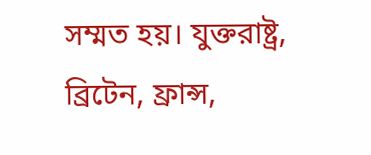সম্মত হয়। যুক্তরাষ্ট্র, ব্রিটেন, ফ্রান্স,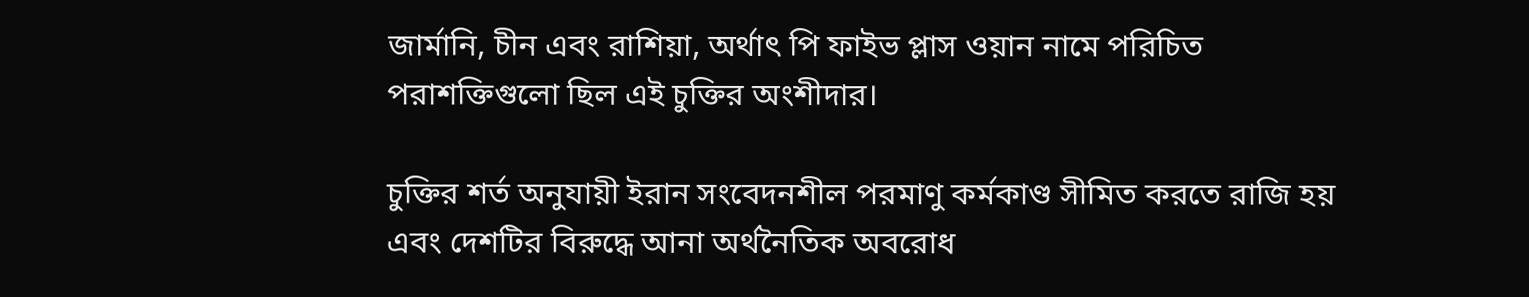জার্মানি, চীন এবং রাশিয়া, অর্থাৎ পি ফাইভ প্লাস ওয়ান নামে পরিচিত পরাশক্তিগুলো ছিল এই চুক্তির অংশীদার।

চুক্তির শর্ত অনুযায়ী ইরান সংবেদনশীল পরমাণু কর্মকাণ্ড সীমিত করতে রাজি হয় এবং দেশটির বিরুদ্ধে আনা অর্থনৈতিক অবরোধ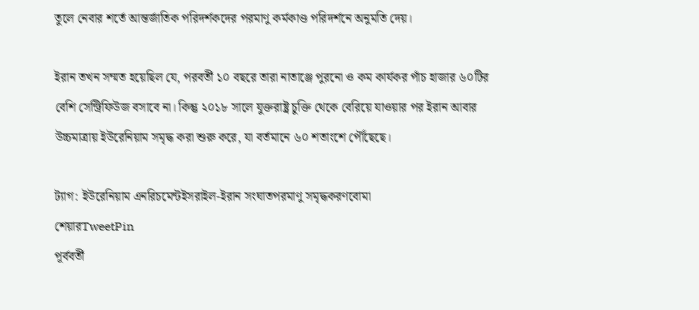তুলে নেবার শর্তে আন্তর্জাতিক পরিদর্শকদের পরমাণু কর্মকাণ্ড পরিদর্শনে অনুমতি দেয়।

ইরান তখন সম্মত হয়েছিল যে, পরবর্তী ১০ বছরে তারা নাতাঞ্জে পুরনো ও কম কার্যকর পাঁচ হাজার ৬০টির বেশি সেন্ট্রিফিউজ বসাবে না। কিন্তু ২০১৮ সালে যুক্তরাষ্ট্র চুক্তি থেকে বেরিয়ে যাওয়ার পর ইরান আবার উচ্চমাত্রায় ইউরেনিয়াম সমৃদ্ধ করা শুরু করে, যা বর্তমানে ৬০ শতাংশে পৌঁছেছে।

ট্যাগ: ইউরেনিয়াম এনরিচমেন্টইসরাইল-ইরান সংঘাতপরমাণু সমৃদ্ধকরণবোমা
শেয়ারTweetPin
পূর্ববর্তী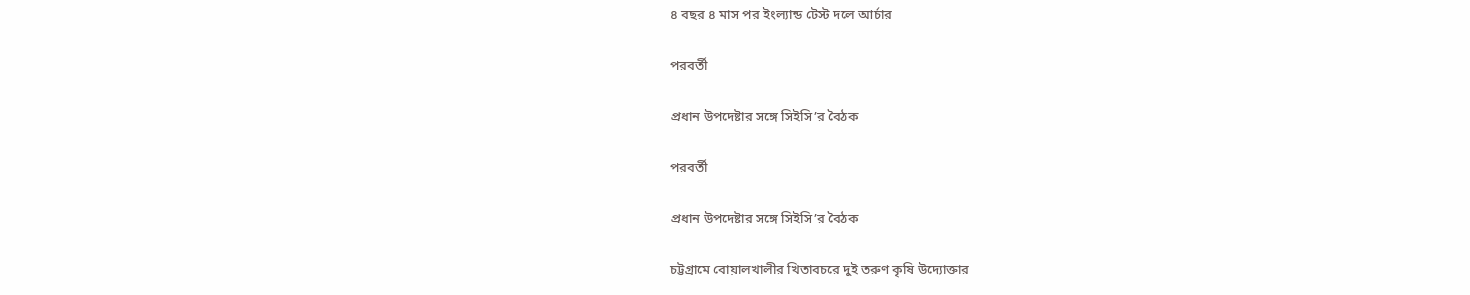৪ বছর ৪ মাস পর ইংল্যান্ড টেস্ট দলে আর্চার

পরবর্তী

প্রধান উপদেষ্টার সঙ্গে সিইসি’র বৈঠক

পরবর্তী

প্রধান উপদেষ্টার সঙ্গে সিইসি’র বৈঠক

চট্টগ্রামে বোয়ালখালীর খিতাবচরে দুই তরুণ কৃষি উদ্যোক্তার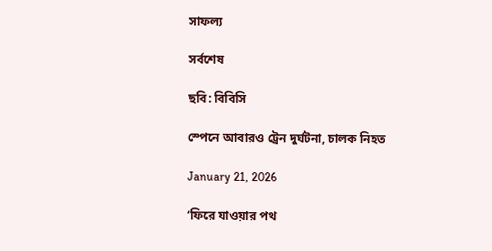সাফল্য

সর্বশেষ

ছবি: বিবিসি

স্পেনে আবারও ট্রেন দুর্ঘটনা, চালক নিহত

January 21, 2026

‘ফিরে যাওয়ার পথ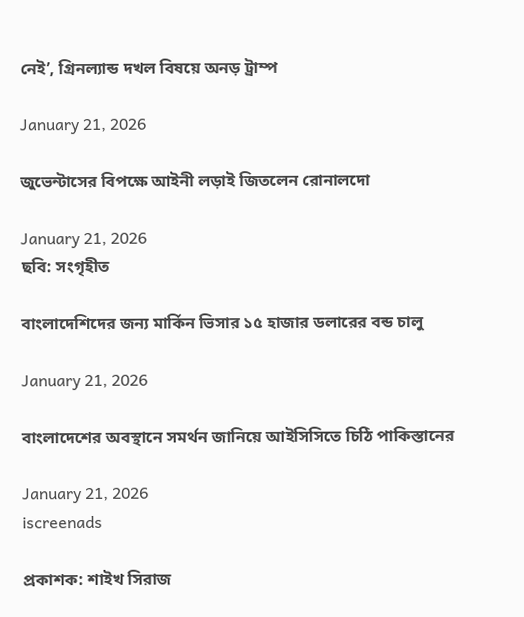নেই’, গ্রিনল্যান্ড দখল বিষয়ে অনড় ট্রাম্প

January 21, 2026

জুভেন্টাসের বিপক্ষে আইনী লড়াই জিতলেন রোনালদো

January 21, 2026
ছবি: সংগৃহীত

বাংলাদেশিদের জন্য মার্কিন ভিসার ১৫ হাজার ডলারের বন্ড চালু

January 21, 2026

বাংলাদেশের অবস্থানে সমর্থন জানিয়ে আইসিসিতে চিঠি পাকিস্তানের

January 21, 2026
iscreenads

প্রকাশক: শাইখ সিরাজ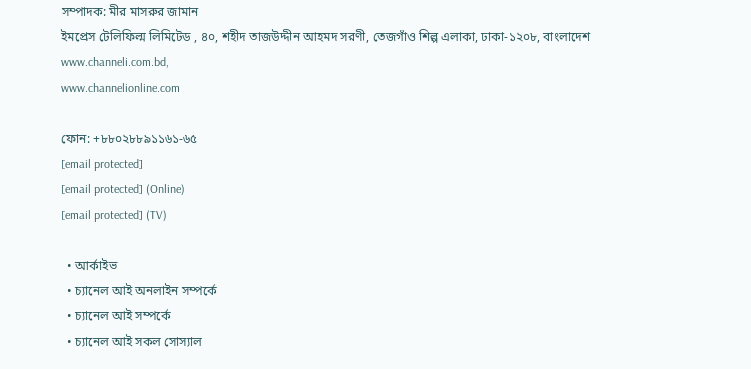সম্পাদক: মীর মাসরুর জামান
ইমপ্রেস টেলিফিল্ম লিমিটেড , ৪০, শহীদ তাজউদ্দীন আহমদ সরণী, তেজগাঁও শিল্প এলাকা, ঢাকা-১২০৮, বাংলাদেশ
www.channeli.com.bd,
www.channelionline.com

ফোন: +৮৮০২৮৮৯১১৬১-৬৫
[email protected]
[email protected] (Online)
[email protected] (TV)

  • আর্কাইভ
  • চ্যানেল আই অনলাইন সম্পর্কে
  • চ্যানেল আই সম্পর্কে
  • চ্যানেল আই সকল সোস্যাল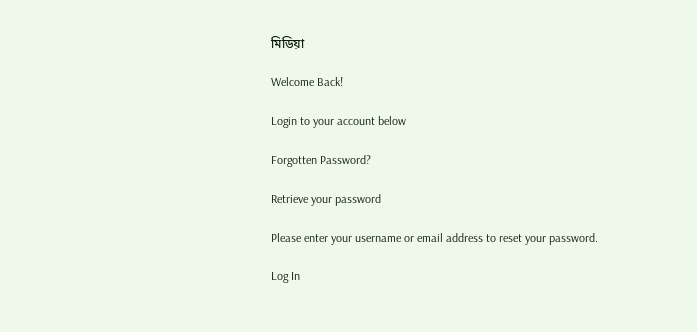মিডিয়া

Welcome Back!

Login to your account below

Forgotten Password?

Retrieve your password

Please enter your username or email address to reset your password.

Log In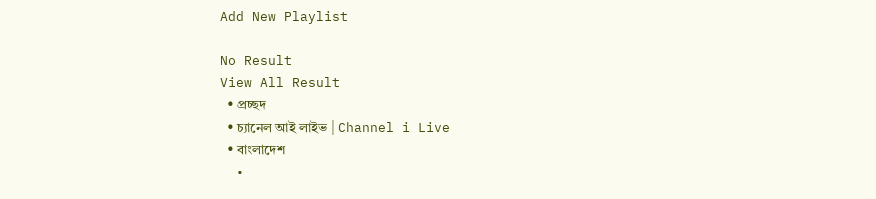Add New Playlist

No Result
View All Result
  • প্রচ্ছদ
  • চ্যানেল আই লাইভ | Channel i Live
  • বাংলাদেশ
  •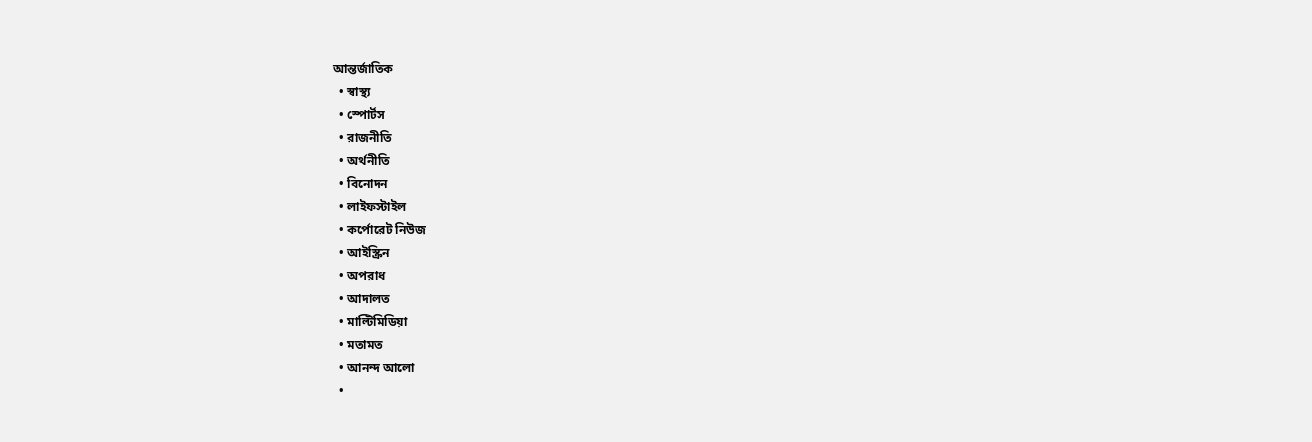আন্তর্জাতিক
  • স্বাস্থ্য
  • স্পোর্টস
  • রাজনীতি
  • অর্থনীতি
  • বিনোদন
  • লাইফস্টাইল
  • কর্পোরেট নিউজ
  • আইস্ক্রিন
  • অপরাধ
  • আদালত
  • মাল্টিমিডিয়া
  • মতামত
  • আনন্দ আলো
  •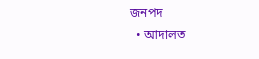জনপদ
  • আদালত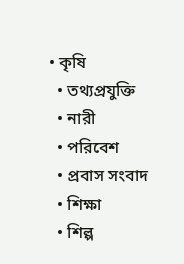• কৃষি
  • তথ্যপ্রযুক্তি
  • নারী
  • পরিবেশ
  • প্রবাস সংবাদ
  • শিক্ষা
  • শিল্প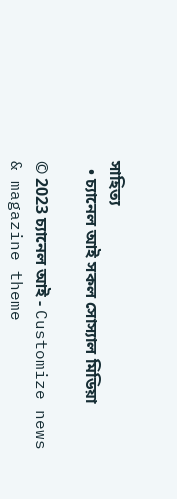সাহিত্য
  • চ্যানেল আই সকল সোস্যাল মিডিয়া

© 2023 চ্যানেল আই - Customize news & magazine theme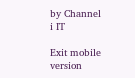by Channel i IT

Exit mobile version